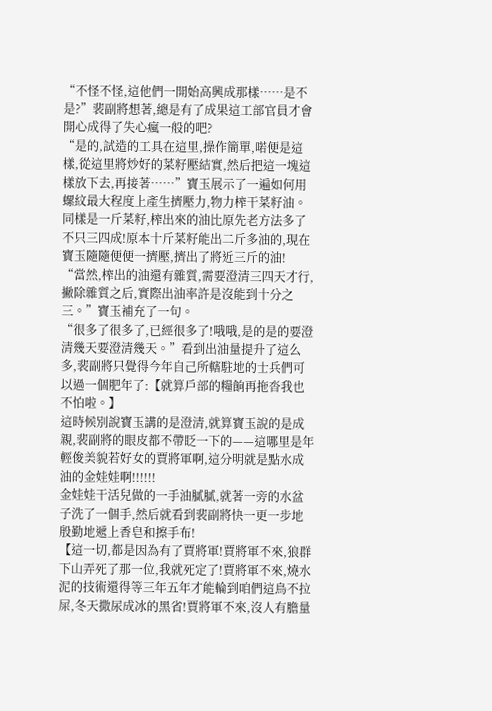“不怪不怪,這他們一開始高興成那樣……是不是?”裴副將想著,總是有了成果這工部官員才會開心成得了失心瘋一般的吧?
“是的,試造的工具在這里,操作簡單,喏便是這樣,從這里將炒好的菜籽壓結實,然后把這一塊這樣放下去,再接著……”寶玉展示了一遍如何用螺紋最大程度上產生擠壓力,物力榨干菜籽油。
同樣是一斤菜籽,榨出來的油比原先老方法多了不只三四成!原本十斤菜籽能出二斤多油的,現在寶玉隨隨便便一擠壓,擠出了將近三斤的油!
“當然,榨出的油還有雜質,需要澄清三四天才行,撇除雜質之后,實際出油率許是沒能到十分之三。”寶玉補充了一句。
“很多了很多了,已經很多了!哦哦,是的是的要澄清幾天要澄清幾天。”看到出油量提升了這么多,裴副將只覺得今年自己所轄駐地的士兵們可以過一個肥年了:【就算戶部的糧餉再拖沓我也不怕啦。】
這時候別說寶玉講的是澄清,就算寶玉說的是成親,裴副將的眼皮都不帶眨一下的——這哪里是年輕俊美貌若好女的賈將軍啊,這分明就是點水成油的金娃娃啊!!!!!!
金娃娃干活兒做的一手油膩膩,就著一旁的水盆子洗了一個手,然后就看到裴副將快一更一步地殷勤地遞上香皂和擦手布!
【這一切,都是因為有了賈將軍!賈將軍不來,狼群下山弄死了那一位,我就死定了!賈將軍不來,燒水泥的技術還得等三年五年才能輪到咱們這鳥不拉屎,冬天撒尿成冰的黑省!賈將軍不來,沒人有膽量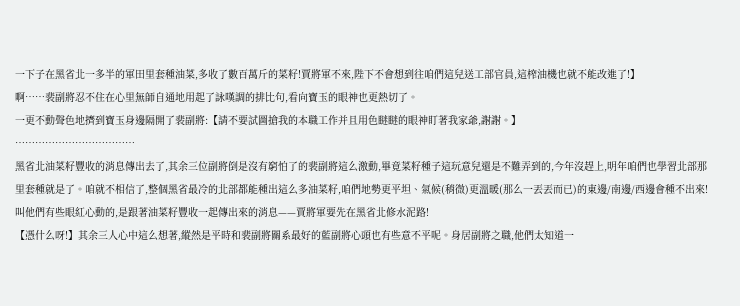一下子在黑省北一多半的軍田里套種油菜,多收了數百萬斤的菜籽!賈將軍不來,陛下不會想到往咱們這兒送工部官員,這榨油機也就不能改進了!】
啊……裴副將忍不住在心里無師自通地用起了詠嘆調的排比句,看向寶玉的眼神也更熱切了。
一更不動聲色地擠到寶玉身邊隔開了裴副將:【請不要試圖搶我的本職工作并且用色瞇瞇的眼神盯著我家爺,謝謝。】
………………………………
黑省北油菜籽豐收的消息傳出去了,其余三位副將倒是沒有窮怕了的裴副將這么激動,畢竟菜籽種子這玩意兒還是不難弄到的,今年沒趕上,明年咱們也學習北部那里套種就是了。咱就不相信了,整個黑省最冷的北部都能種出這么多油菜籽,咱們地勢更平坦、氣候(稍微)更溫暖(那么一丟丟而已)的東邊/南邊/西邊會種不出來!
叫他們有些眼紅心動的,是跟著油菜籽豐收一起傳出來的消息——賈將軍要先在黑省北修水泥路!
【憑什么呀!】其余三人心中這么想著,縱然是平時和裴副將關系最好的藍副將心頭也有些意不平呢。身居副將之職,他們太知道一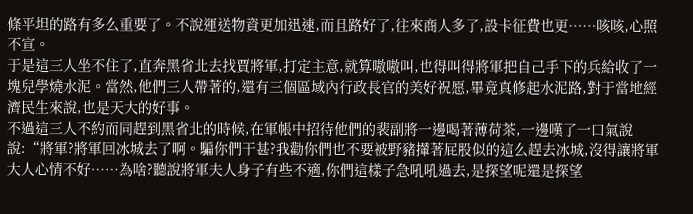條平坦的路有多么重要了。不說運送物資更加迅速,而且路好了,往來商人多了,設卡征費也更……咳咳,心照不宣。
于是這三人坐不住了,直奔黑省北去找賈將軍,打定主意,就算嗷嗷叫,也得叫得將軍把自己手下的兵給收了一塊兒學燒水泥。當然,他們三人帶著的,還有三個區域內行政長官的美好祝愿,畢竟真修起水泥路,對于當地經濟民生來說,也是天大的好事。
不過這三人不約而同趕到黑省北的時候,在軍帳中招待他們的裴副將一邊喝著薄荷茶,一邊嘆了一口氣說說:“將軍?將軍回冰城去了啊。騙你們干甚?我勸你們也不要被野豬攆著屁股似的這么趕去冰城,沒得讓將軍大人心情不好……為啥?聽說將軍夫人身子有些不適,你們這樣子急吼吼過去,是探望呢還是探望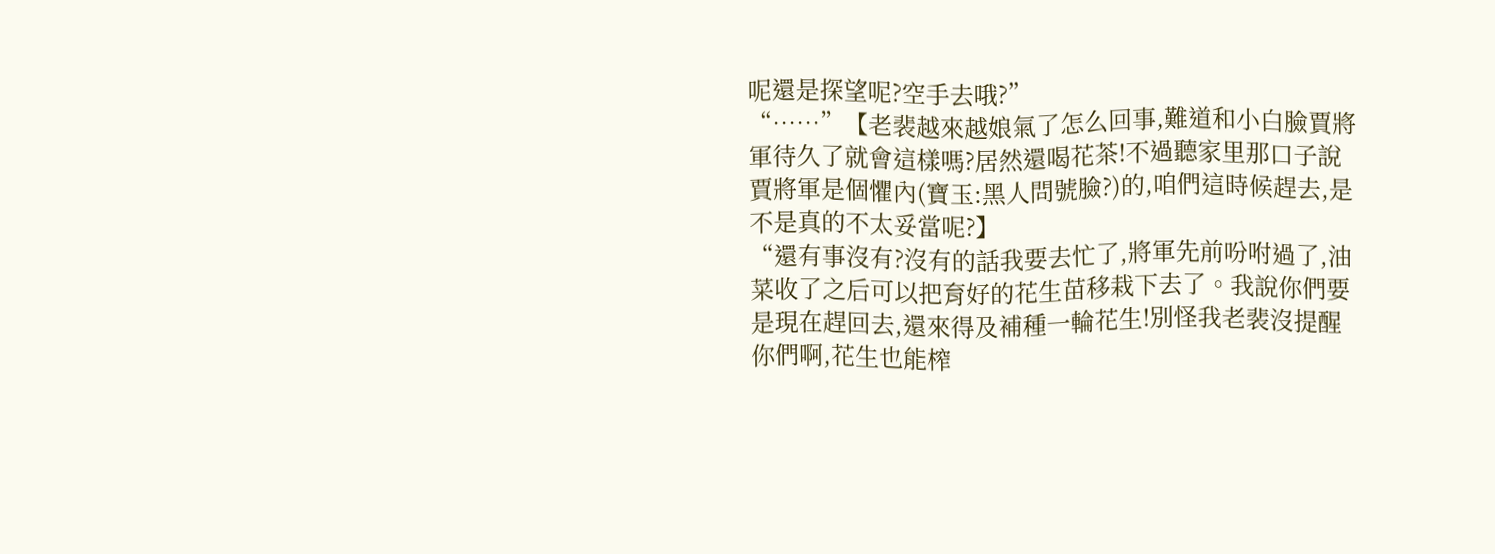呢還是探望呢?空手去哦?”
“……”【老裴越來越娘氣了怎么回事,難道和小白臉賈將軍待久了就會這樣嗎?居然還喝花茶!不過聽家里那口子說賈將軍是個懼內(寶玉:黑人問號臉?)的,咱們這時候趕去,是不是真的不太妥當呢?】
“還有事沒有?沒有的話我要去忙了,將軍先前吩咐過了,油菜收了之后可以把育好的花生苗移栽下去了。我說你們要是現在趕回去,還來得及補種一輪花生!別怪我老裴沒提醒你們啊,花生也能榨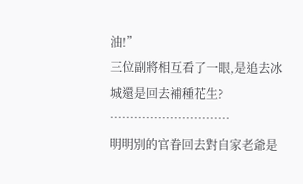油!”
三位副將相互看了一眼,是追去冰城還是回去補種花生?
…………………………
明明別的官眷回去對自家老爺是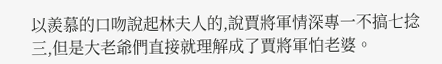以羨慕的口吻說起林夫人的,說賈將軍情深專一不搞七捻三,但是大老爺們直接就理解成了賈將軍怕老婆。